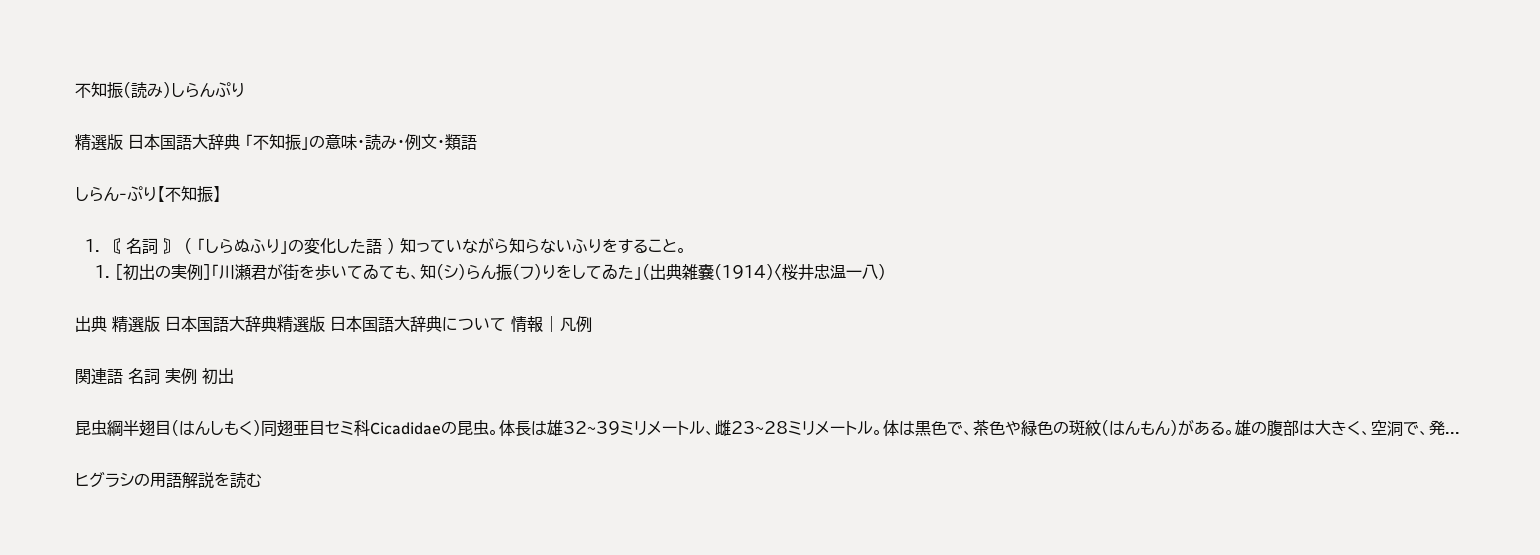不知振(読み)しらんぷり

精選版 日本国語大辞典 「不知振」の意味・読み・例文・類語

しらん‐ぷり【不知振】

  1. 〘 名詞 〙 ( 「しらぬふり」の変化した語 ) 知っていながら知らないふりをすること。
    1. [初出の実例]「川瀬君が街を歩いてゐても、知(シ)らん振(フ)りをしてゐた」(出典雑嚢(1914)〈桜井忠温一八)

出典 精選版 日本国語大辞典精選版 日本国語大辞典について 情報 | 凡例

関連語 名詞 実例 初出

昆虫綱半翅目(はんしもく)同翅亜目セミ科Cicadidaeの昆虫。体長は雄32~39ミリメートル、雌23~28ミリメートル。体は黒色で、茶色や緑色の斑紋(はんもん)がある。雄の腹部は大きく、空洞で、発...

ヒグラシの用語解説を読む